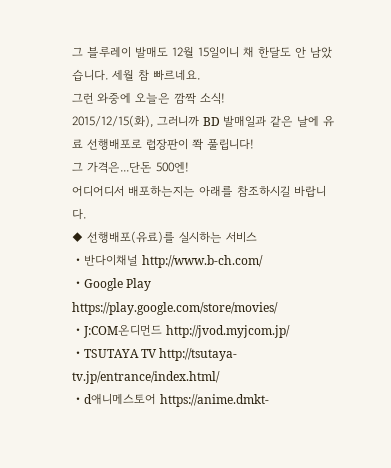그 블루레이 발매도 12월 15일이니 채 한달도 안 남았습니다. 세월 참 빠르네요.
그런 와중에 오늘은 깜짝 소식!
2015/12/15(화), 그러니까 BD 발매일과 같은 날에 유료 선행배포로 럽장판이 쫙 풀립니다!
그 가격은...단돈 500엔!
어디어디서 배포하는지는 아래를 참조하시길 바랍니다.
◆ 선행배포(유료)를 실시하는 서비스
・반다이채널 http://www.b-ch.com/
・Google Play https://play.google.com/store/movies/
・J:COM온디먼드 http://jvod.myjcom.jp/
・TSUTAYA TV http://tsutaya-tv.jp/entrance/index.html/
・d애니메스토어 https://anime.dmkt-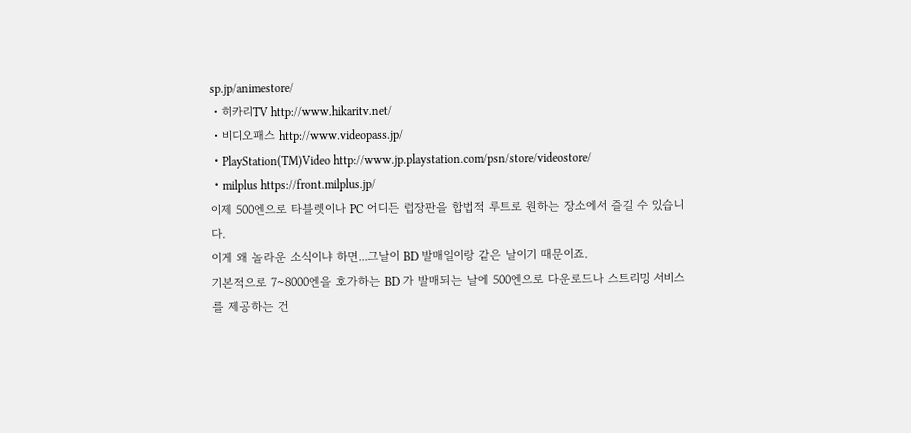sp.jp/animestore/
・히카리TV http://www.hikaritv.net/
・비디오패스 http://www.videopass.jp/
・PlayStation(TM)Video http://www.jp.playstation.com/psn/store/videostore/
・milplus https://front.milplus.jp/
이제 500엔으로 타블렛이나 PC 어디든 럽장판을 합법적 루트로 원하는 장소에서 즐길 수 있습니다.
이게 왜 놀라운 소식이냐 하면...그날이 BD 발매일이랑 같은 날이기 때문이죠.
기본적으로 7~8000엔을 호가하는 BD 가 발매되는 날에 500엔으로 다운로드나 스트리밍 서비스를 제공하는 건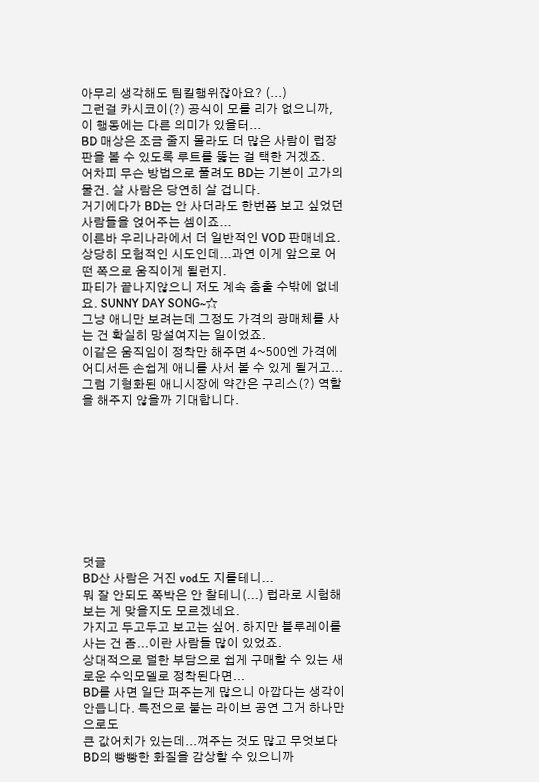아무리 생각해도 팀킬행위잖아요? (...)
그런걸 카시코이(?) 공식이 모를 리가 없으니까, 이 행동에는 다른 의미가 있을터...
BD 매상은 조금 줄지 몰라도 더 많은 사람이 럽장판을 볼 수 있도록 루트를 뚫는 걸 택한 거겠죠.
어차피 무슨 방법으로 풀려도 BD는 기본이 고가의 물건. 살 사람은 당연히 살 겁니다.
거기에다가 BD는 안 사더라도 한번쯤 보고 싶었던 사람들을 얹어주는 셈이죠...
이른바 우리나라에서 더 일반적인 VOD 판매네요.
상당히 모험적인 시도인데...과연 이게 앞으로 어떤 쪽으로 움직이게 될런지.
파티가 끝나지않으니 저도 계속 춤출 수밖에 없네요. SUNNY DAY SONG~☆
그냥 애니만 보려는데 그정도 가격의 광매체를 사는 건 확실히 망설여지는 일이었죠.
이같은 움직임이 정착만 해주면 4~500엔 가격에 어디서든 손쉽게 애니를 사서 볼 수 있게 될거고...
그럼 기형화된 애니시장에 약간은 구리스(?) 역할을 해주지 않을까 기대합니다.









덧글
BD산 사람은 거진 vod도 지를테니...
뭐 잘 안되도 쪽박은 안 찰테니(...) 럽라로 시험해보는 게 맞을지도 모르겠네요.
가지고 두고두고 보고는 싶어. 하지만 블루레이를 사는 건 좀...이란 사람들 많이 있었죠.
상대적으로 덜한 부담으로 쉽게 구매할 수 있는 새로운 수익모델로 정착된다면...
BD를 사면 일단 퍼주는게 많으니 아깝다는 생각이 안듭니다. 특전으로 붙는 라이브 공연 그거 하나만으로도
큰 값어치가 있는데...껴주는 것도 많고 무엇보다 BD의 빵빵한 화질을 감상할 수 있으니까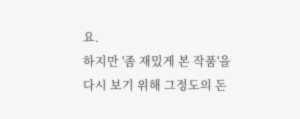요.
하지만 '좀 재밌게 본 작품'을 다시 보기 위해 그정도의 돈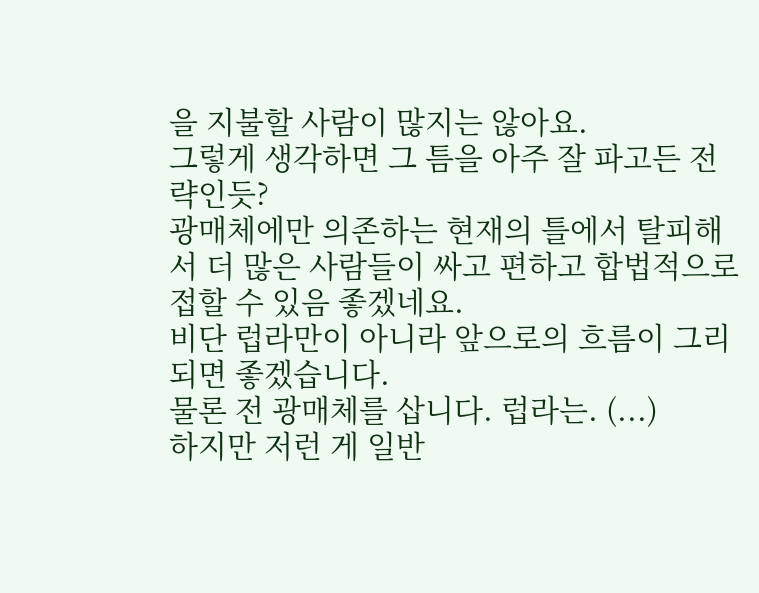을 지불할 사람이 많지는 않아요.
그렇게 생각하면 그 틈을 아주 잘 파고든 전략인듯?
광매체에만 의존하는 현재의 틀에서 탈피해서 더 많은 사람들이 싸고 편하고 합법적으로 접할 수 있음 좋겠네요.
비단 럽라만이 아니라 앞으로의 흐름이 그리 되면 좋겠습니다.
물론 전 광매체를 삽니다. 럽라는. (...)
하지만 저런 게 일반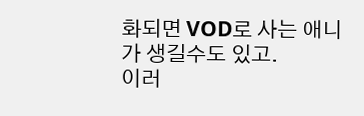화되면 VOD로 사는 애니가 생길수도 있고.
이러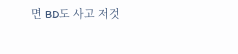면 BD도 사고 저것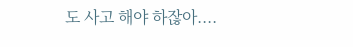도 사고 해야 하잖아....